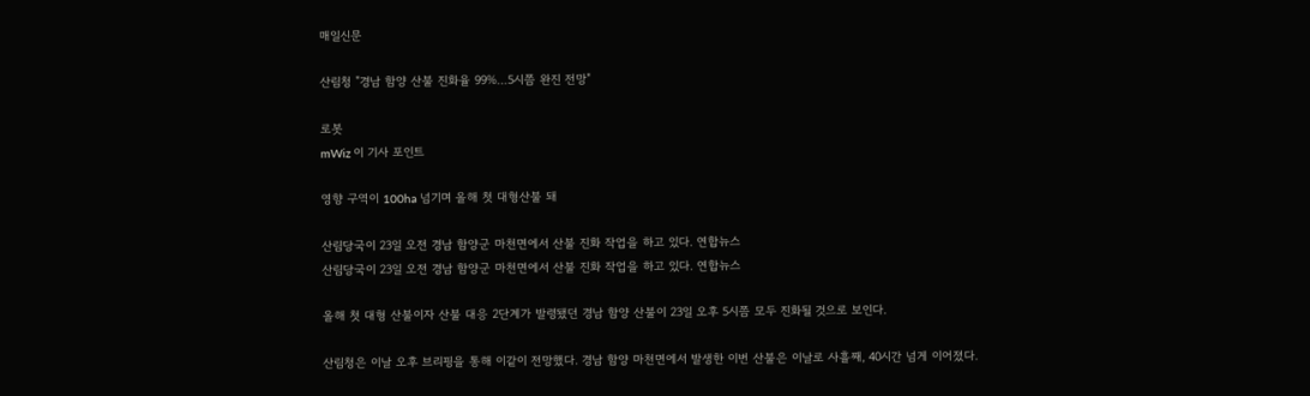매일신문

산림청 "경남 함양 산불 진화율 99%…5시쯤 완진 전망"

로봇
mWiz 이 기사 포인트

영향 구역이 100ha 넘기며 올해 첫 대형산불 돼

산림당국이 23일 오전 경남 함양군 마천면에서 산불 진화 작업을 하고 있다. 연합뉴스
산림당국이 23일 오전 경남 함양군 마천면에서 산불 진화 작업을 하고 있다. 연합뉴스

올해 첫 대형 산불이자 산불 대응 2단계가 발령됐던 경남 함양 산불이 23일 오후 5시쯤 모두 진화될 것으로 보인다.

산림청은 이날 오후 브리핑을 통해 이같이 전망했다. 경남 함양 마천면에서 발생한 이번 산불은 이날로 사흘째, 40시간 넘게 이어졌다.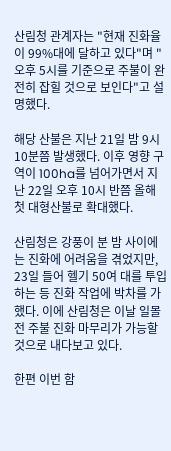산림청 관계자는 "현재 진화율이 99%대에 달하고 있다"며 "오후 5시를 기준으로 주불이 완전히 잡힐 것으로 보인다"고 설명했다.

해당 산불은 지난 21일 밤 9시 10분쯤 발생했다. 이후 영향 구역이 100ha를 넘어가면서 지난 22일 오후 10시 반쯤 올해 첫 대형산불로 확대했다.

산림청은 강풍이 분 밤 사이에는 진화에 어려움을 겪었지만, 23일 들어 헬기 50여 대를 투입하는 등 진화 작업에 박차를 가했다. 이에 산림청은 이날 일몰 전 주불 진화 마무리가 가능할 것으로 내다보고 있다.

한편 이번 함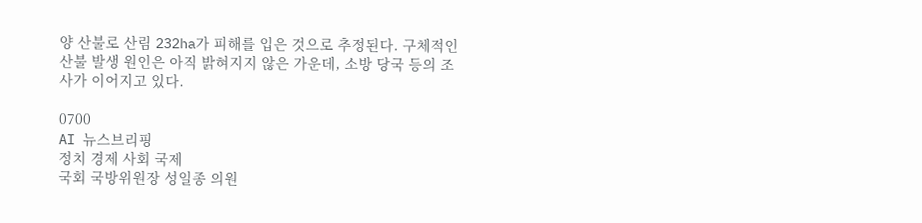양 산불로 산림 232ha가 피해를 입은 것으로 추정된다. 구체적인 산불 발생 원인은 아직 밝혀지지 않은 가운데, 소방 당국 등의 조사가 이어지고 있다.

0700
AI 뉴스브리핑
정치 경제 사회 국제
국회 국방위원장 성일종 의원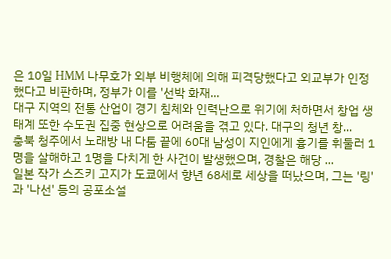은 10일 HMM 나무호가 외부 비행체에 의해 피격당했다고 외교부가 인정했다고 비판하며, 정부가 이를 '선박 화재...
대구 지역의 전통 산업이 경기 침체와 인력난으로 위기에 처하면서 창업 생태계 또한 수도권 집중 현상으로 어려움을 겪고 있다. 대구의 청년 창...
충북 청주에서 노래방 내 다툼 끝에 60대 남성이 지인에게 흉기를 휘둘러 1명을 살해하고 1명을 다치게 한 사건이 발생했으며, 경찰은 해당 ...
일본 작가 스즈키 고지가 도쿄에서 향년 68세로 세상을 떠났으며, 그는 '링'과 '나선' 등의 공포소설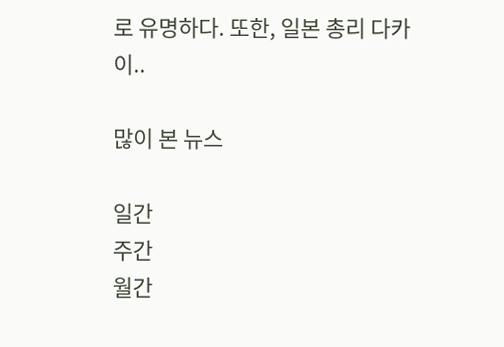로 유명하다. 또한, 일본 총리 다카이..

많이 본 뉴스

일간
주간
월간